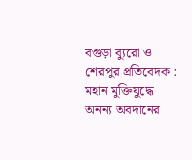বগুড়া ব্যুরো ও শেরপুর প্রতিবেদক :
মহান মুক্তিযুদ্ধে অনন্য অবদানের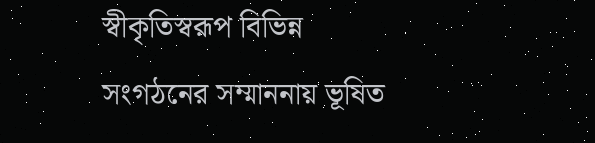স্বীকৃতিস্বরূপ বিভিন্ন সংগঠনের সম্মাননায় ভূষিত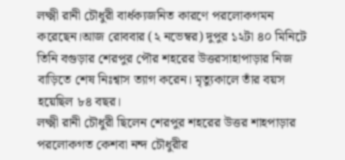লক্ষ্মী রানী চৌধুরী বার্ধক্যজনিত কারণে পরলোকগমন করেছেন।আজ রোববার (২ নভেম্বর) দুপুর ১২টা ৪০ মিনিটে তিনি বগুড়ার শেরপুর পৌর শহরের উত্তরসাহাপাড়ার নিজ বাড়িতে শেষ নিঃশ্বাস ত্যাগ করেন। মৃত্যুকালে তাঁর বয়স হয়েছিল ৮৪ বছর।
লক্ষ্মী রানী চৌধুরী ছিলেন শেরপুর শহরের উত্তর শাহপাড়ার পরলোকগত কেশবা নন্দ চৌধুরীর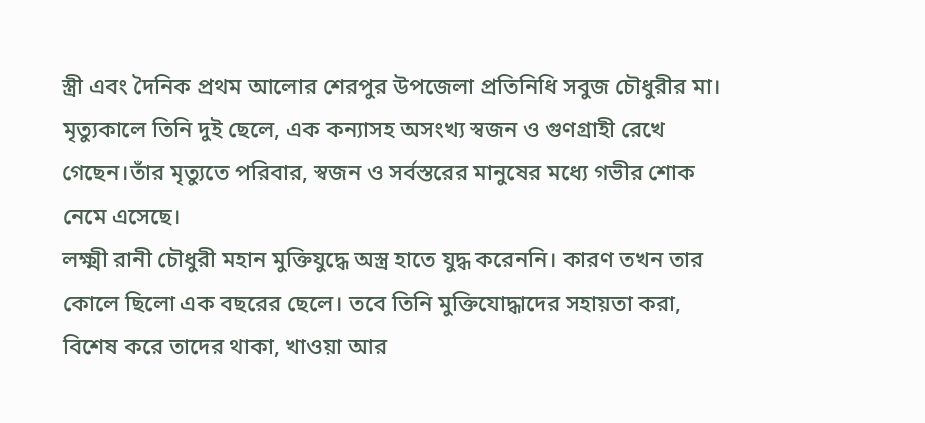স্ত্রী এবং দৈনিক প্রথম আলোর শেরপুর উপজেলা প্রতিনিধি সবুজ চৌধুরীর মা।
মৃত্যুকালে তিনি দুই ছেলে, এক কন্যাসহ অসংখ্য স্বজন ও গুণগ্রাহী রেখে গেছেন।তাঁর মৃত্যুতে পরিবার, স্বজন ও সর্বস্তরের মানুষের মধ্যে গভীর শোক নেমে এসেছে।
লক্ষ্মী রানী চৌধুরী মহান মুক্তিযুদ্ধে অস্ত্র হাতে যুদ্ধ করেননি। কারণ তখন তার কোলে ছিলো এক বছরের ছেলে। তবে তিনি মুক্তিযোদ্ধাদের সহায়তা করা, বিশেষ করে তাদের থাকা, খাওয়া আর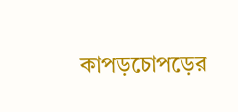কাপড়চোপড়ের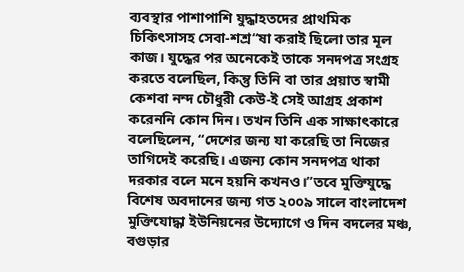ব্যবস্থার পাশাপাশি যুদ্ধাহতদের প্রাথমিক চিকিৎসাসহ সেবা-শশ্র“ষা করাই ছিলো তার মূল কাজ। যুদ্ধের পর অনেকেই তাকে সনদপত্র সংগ্রহ করতে বলেছিল, কিন্তু তিনি বা তার প্রয়াত স্বামী কেশবা নন্দ চৌধুরী কেউ-ই সেই আগ্রহ প্রকাশ করেননি কোন দিন। তখন তিনি এক সাক্ষাৎকারে বলেছিলেন, “দেশের জন্য যা করেছি তা নিজের তাগিদেই করেছি। এজন্য কোন সনদপত্র থাকা দরকার বলে মনে হয়নি কখনও।”তবে মুক্তিযুদ্ধে বিশেষ অবদানের জন্য গত ২০০৯ সালে বাংলাদেশ মুক্তিযোদ্ধা ইউনিয়নের উদ্যোগে ও দিন বদলের মঞ্চ, বগুড়ার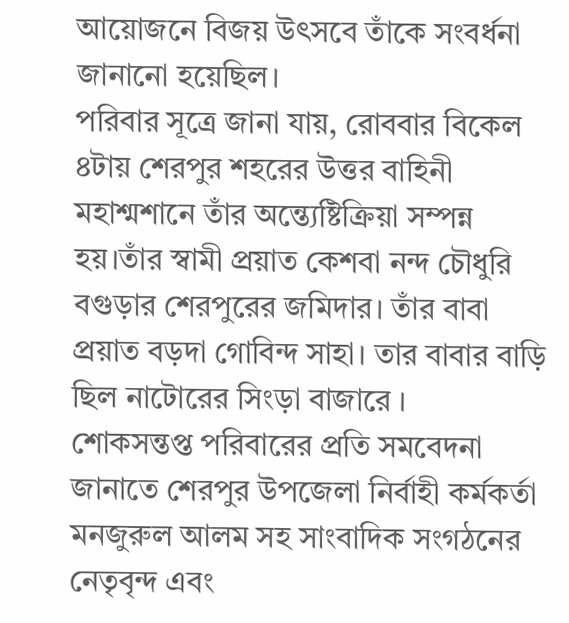আয়োজনে বিজয় উৎসবে তাঁকে সংবর্ধনা জানানো হয়েছিল।
পরিবার সূত্রে জানা যায়, রোববার বিকেল ৪টায় শেরপুর শহরের উত্তর বাহিনী মহাশ্মশানে তাঁর অন্ত্যেষ্টিক্রিয়া সম্পন্ন হয়।তাঁর স্বামী প্রয়াত কেশবা নন্দ চৌধুরি বগুড়ার শেরপুরের জমিদার। তাঁর বাবা প্রয়াত বড়দা গোবিন্দ সাহা। তার বাবার বাড়ি ছিল নাটোরের সিংড়া বাজারে ।
শোকসন্তপ্ত পরিবারের প্রতি সমবেদনা জানাতে শেরপুর উপজেলা নির্বাহী কর্মকর্তা মনজুরুল আলম সহ সাংবাদিক সংগঠনের নেতৃবৃন্দ এবং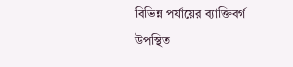বিভিন্ন পর্যায়ের ব্যাক্তিবর্গ উপস্থিত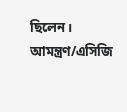ছিলেন।
আমন্ত্রণ/এসিজি